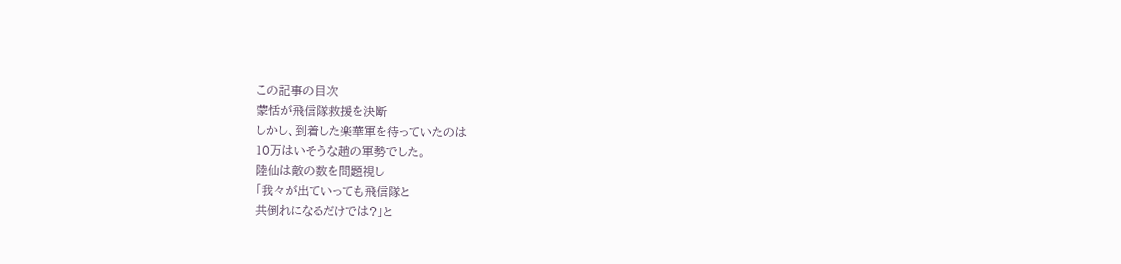この記事の目次
蒙恬が飛信隊救援を決断
しかし、到着した楽華軍を待っていたのは
10万はいそうな趙の軍勢でした。
陸仙は敵の数を問題視し
「我々が出ていっても飛信隊と
共倒れになるだけでは?」と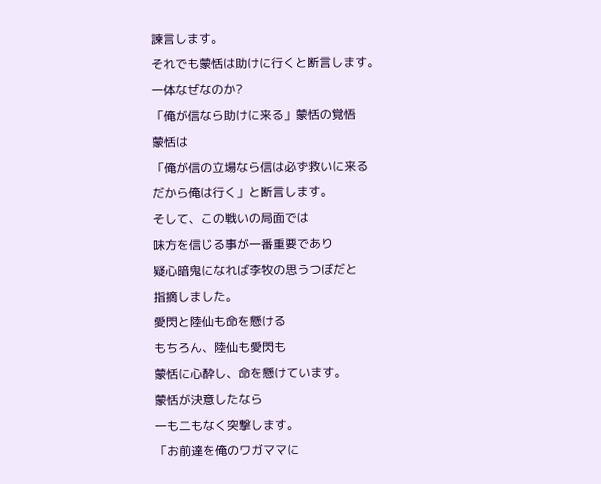諫言します。
それでも蒙恬は助けに行くと断言します。
一体なぜなのか?
「俺が信なら助けに来る」蒙恬の覚悟
蒙恬は
「俺が信の立場なら信は必ず救いに来る
だから俺は行く」と断言します。
そして、この戦いの局面では
味方を信じる事が一番重要であり
疑心暗鬼になれば李牧の思うつぼだと
指摘しました。
愛閃と陸仙も命を懸ける
もちろん、陸仙も愛閃も
蒙恬に心酔し、命を懸けています。
蒙恬が決意したなら
一も二もなく突撃します。
「お前達を俺のワガママに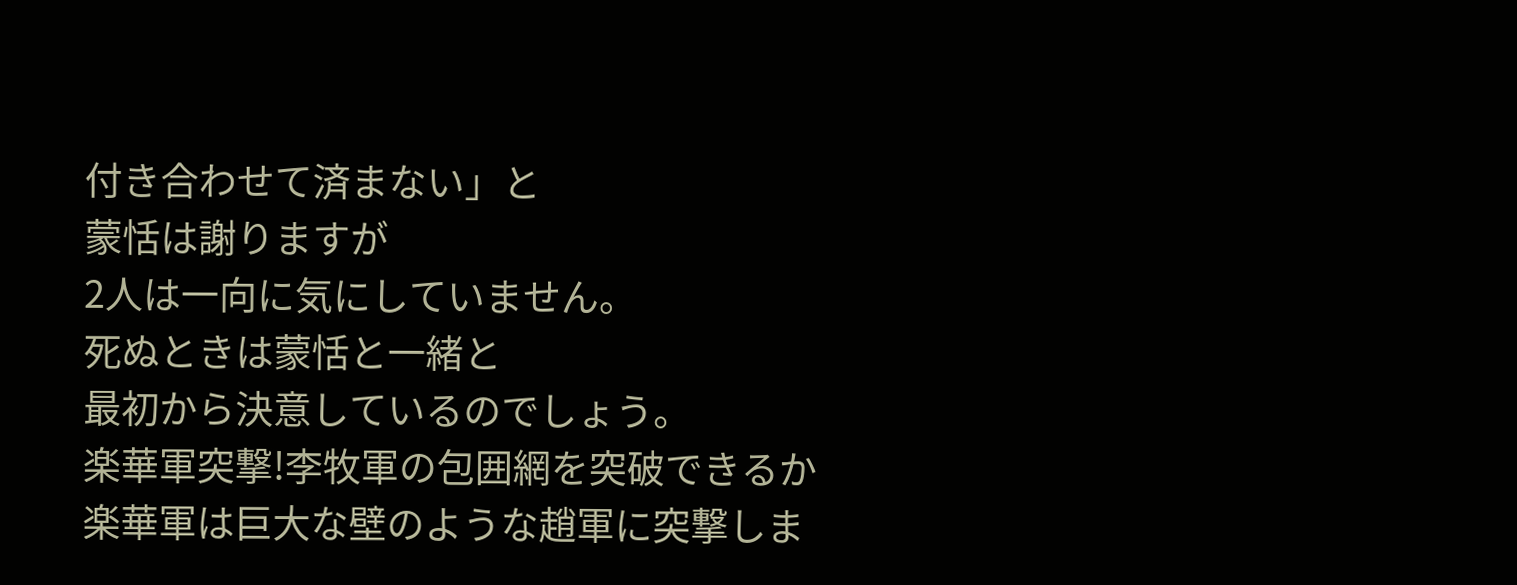付き合わせて済まない」と
蒙恬は謝りますが
2人は一向に気にしていません。
死ぬときは蒙恬と一緒と
最初から決意しているのでしょう。
楽華軍突撃!李牧軍の包囲網を突破できるか
楽華軍は巨大な壁のような趙軍に突撃しま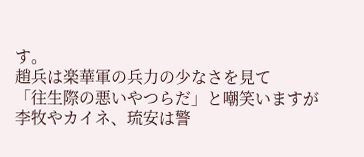す。
趙兵は楽華軍の兵力の少なさを見て
「往生際の悪いやつらだ」と嘲笑いますが
李牧やカイネ、琉安は警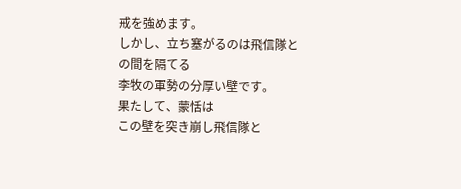戒を強めます。
しかし、立ち塞がるのは飛信隊との間を隔てる
李牧の軍勢の分厚い壁です。
果たして、蒙恬は
この壁を突き崩し飛信隊と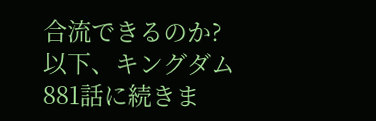合流できるのか?
以下、キングダム881話に続きま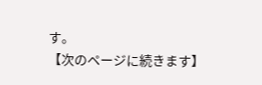す。
【次のページに続きます】